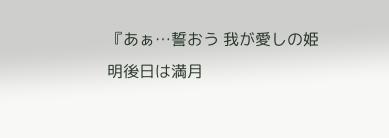『あぁ…誓おう 我が愛しの姫 明後日は満月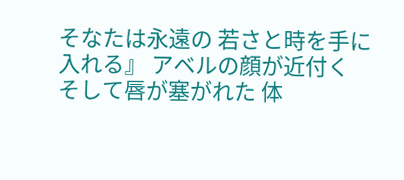そなたは永遠の 若さと時を手に入れる』 アベルの顔が近付く そして唇が塞がれた 体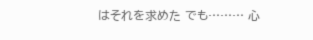はそれを求めた でも……… 心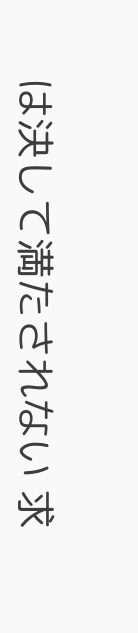は決して満たされない 求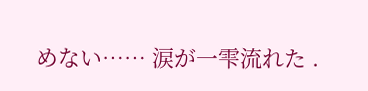めない…… 涙が一雫流れた .